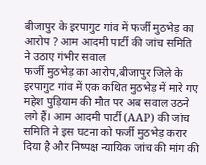बीजापुर के इरपागुट गांव में फर्जी मुठभेड़ का आरोप ? आम आदमी पार्टी की जांच समिति ने उठाए गंभीर सवाल
फर्जी मुठभेड़ का आरोप,बीजापुर जिले के इरपागुट गांव में एक कथित मुठभेड़ में मारे गए महेश पुड़ियाम की मौत पर अब सवाल उठने लगे हैं। आम आदमी पार्टी (AAP) की जांच समिति ने इस घटना को फर्जी मुठभेड़ करार दिया है और निष्पक्ष न्यायिक जांच की मांग की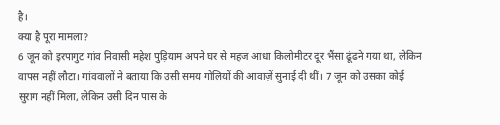है।
क्या है पूरा मामला?
6 जून को इरपागुट गांव निवासी महेश पुड़ियाम अपने घर से महज आधा किलोमीटर दूर भैंसा ढूंढने गया था, लेकिन वापस नहीं लौटा। गांववालों ने बताया कि उसी समय गोलियों की आवाज़ें सुनाई दी थीं। 7 जून को उसका कोई सुराग नहीं मिला, लेकिन उसी दिन पास के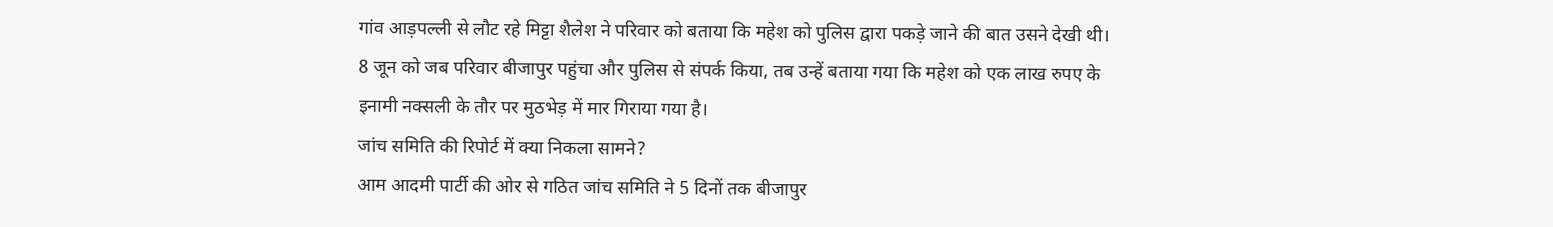गांव आड़पल्ली से लौट रहे मिट्टा शैलेश ने परिवार को बताया कि महेश को पुलिस द्वारा पकड़े जाने की बात उसने देखी थी।
8 जून को जब परिवार बीजापुर पहुंचा और पुलिस से संपर्क किया, तब उन्हें बताया गया कि महेश को एक लाख रुपए के इनामी नक्सली के तौर पर मुठभेड़ में मार गिराया गया है।
जांच समिति की रिपोर्ट में क्या निकला सामने?
आम आदमी पार्टी की ओर से गठित जांच समिति ने 5 दिनों तक बीजापुर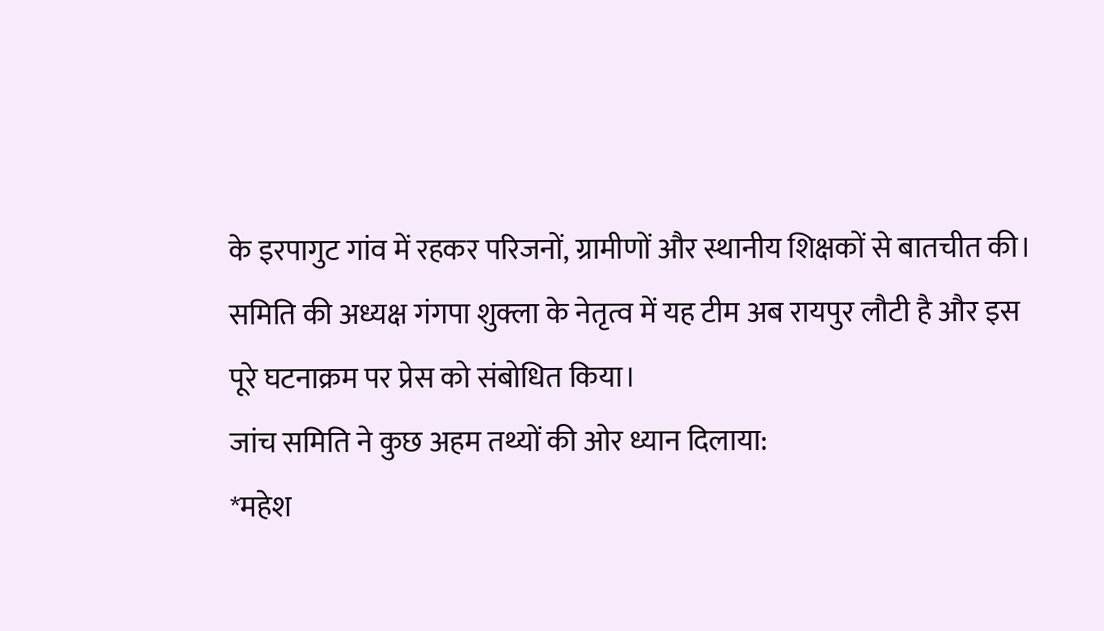के इरपागुट गांव में रहकर परिजनों, ग्रामीणों और स्थानीय शिक्षकों से बातचीत की। समिति की अध्यक्ष गंगपा शुक्ला के नेतृत्व में यह टीम अब रायपुर लौटी है और इस पूरे घटनाक्रम पर प्रेस को संबोधित किया।
जांच समिति ने कुछ अहम तथ्यों की ओर ध्यान दिलाया:
*महेश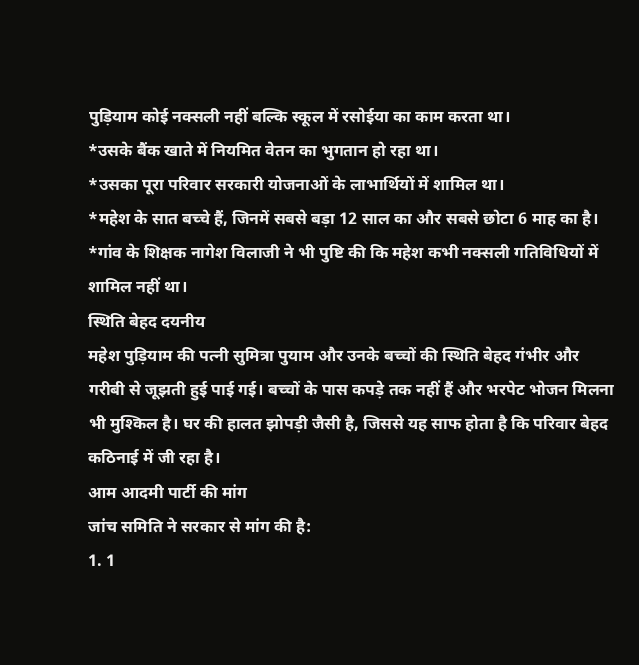पुड़ियाम कोई नक्सली नहीं बल्कि स्कूल में रसोईया का काम करता था।
*उसके बैंक खाते में नियमित वेतन का भुगतान हो रहा था।
*उसका पूरा परिवार सरकारी योजनाओं के लाभार्थियों में शामिल था।
*महेश के सात बच्चे हैं, जिनमें सबसे बड़ा 12 साल का और सबसे छोटा 6 माह का है।
*गांव के शिक्षक नागेश विलाजी ने भी पुष्टि की कि महेश कभी नक्सली गतिविधियों में शामिल नहीं था।
स्थिति बेहद दयनीय
महेश पुड़ियाम की पत्नी सुमित्रा पुयाम और उनके बच्चों की स्थिति बेहद गंभीर और गरीबी से जूझती हुई पाई गई। बच्चों के पास कपड़े तक नहीं हैं और भरपेट भोजन मिलना भी मुश्किल है। घर की हालत झोपड़ी जैसी है, जिससे यह साफ होता है कि परिवार बेहद कठिनाई में जी रहा है।
आम आदमी पार्टी की मांग
जांच समिति ने सरकार से मांग की है:
1. 1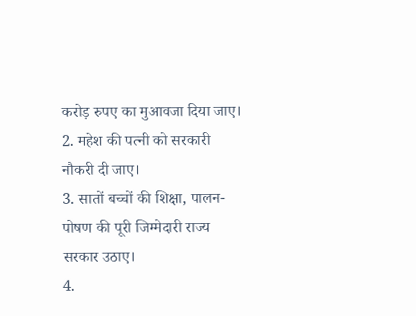करोड़ रुपए का मुआवजा दिया जाए।
2. महेश की पत्नी को सरकारी नौकरी दी जाए।
3. सातों बच्चों की शिक्षा, पालन-पोषण की पूरी जिम्मेदारी राज्य सरकार उठाए।
4.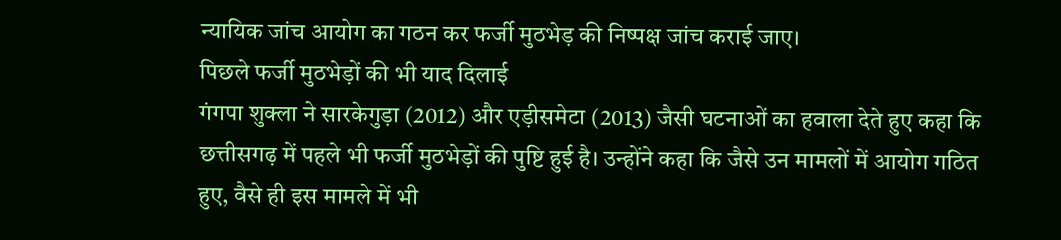न्यायिक जांच आयोग का गठन कर फर्जी मुठभेड़ की निष्पक्ष जांच कराई जाए।
पिछले फर्जी मुठभेड़ों की भी याद दिलाई
गंगपा शुक्ला ने सारकेगुड़ा (2012) और एड़ीसमेटा (2013) जैसी घटनाओं का हवाला देते हुए कहा कि छत्तीसगढ़ में पहले भी फर्जी मुठभेड़ों की पुष्टि हुई है। उन्होंने कहा कि जैसे उन मामलों में आयोग गठित हुए, वैसे ही इस मामले में भी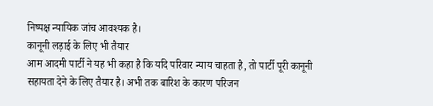निष्पक्ष न्यायिक जांच आवश्यक है।
कानूनी लड़ाई के लिए भी तैयार
आम आदमी पार्टी ने यह भी कहा है कि यदि परिवार न्याय चाहता है, तो पार्टी पूरी कानूनी सहायता देने के लिए तैयार है। अभी तक बारिश के कारण परिजन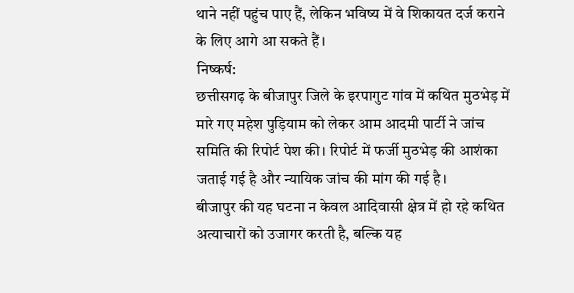थाने नहीं पहुंच पाए हैं, लेकिन भविष्य में वे शिकायत दर्ज कराने के लिए आगे आ सकते हैं।
निष्कर्ष:
छत्तीसगढ़ के बीजापुर जिले के इरपागुट गांव में कथित मुठभेड़ में मारे गए महेश पुड़ियाम को लेकर आम आदमी पार्टी ने जांच समिति की रिपोर्ट पेश की। रिपोर्ट में फर्जी मुठभेड़ की आशंका जताई गई है और न्यायिक जांच की मांग की गई है।
बीजापुर की यह घटना न केवल आदिवासी क्षेत्र में हो रहे कथित अत्याचारों को उजागर करती है, बल्कि यह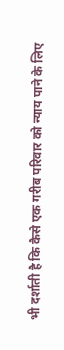भी दर्शाती है कि कैसे एक गरीब परिवार को न्याय पाने के लिए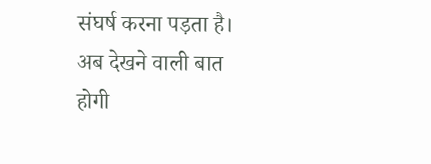संघर्ष करना पड़ता है। अब देखने वाली बात होगी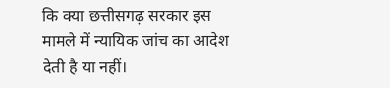कि क्या छत्तीसगढ़ सरकार इस मामले में न्यायिक जांच का आदेश देती है या नहीं।